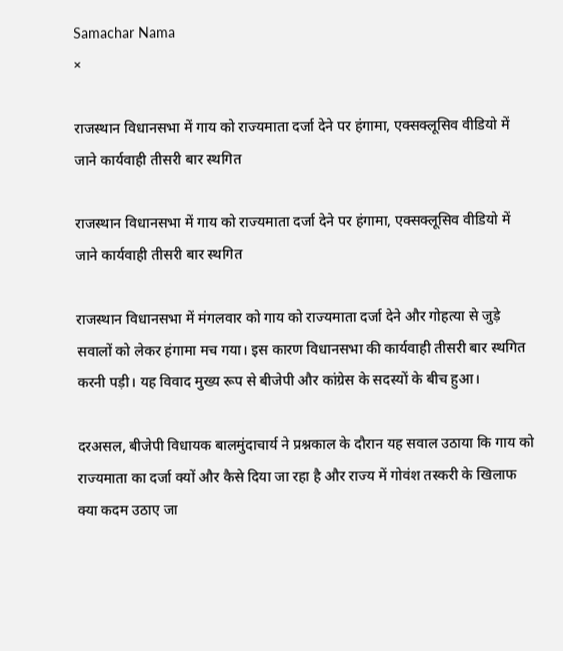Samachar Nama
×

राजस्थान विधानसभा में गाय को राज्यमाता दर्जा देने पर हंगामा, एक्सक्लूसिव वीडियो में जाने कार्यवाही तीसरी बार स्थगित

राजस्थान विधानसभा में गाय को राज्यमाता दर्जा देने पर हंगामा, एक्सक्लूसिव वीडियो में जाने कार्यवाही तीसरी बार स्थगित

राजस्थान विधानसभा में मंगलवार को गाय को राज्यमाता दर्जा देने और गोहत्या से जुड़े सवालों को लेकर हंगामा मच गया। इस कारण विधानसभा की कार्यवाही तीसरी बार स्थगित करनी पड़ी। यह विवाद मुख्य रूप से बीजेपी और कांग्रेस के सदस्यों के बीच हुआ।

दरअसल, बीजेपी विधायक बालमुंदाचार्य ने प्रश्नकाल के दौरान यह सवाल उठाया कि गाय को राज्यमाता का दर्जा क्यों और कैसे दिया जा रहा है और राज्य में गोवंश तस्करी के खिलाफ क्या कदम उठाए जा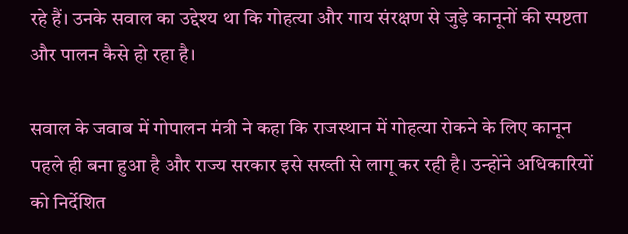रहे हैं। उनके सवाल का उद्देश्य था कि गोहत्या और गाय संरक्षण से जुड़े कानूनों की स्पष्टता और पालन कैसे हो रहा है।

सवाल के जवाब में गोपालन मंत्री ने कहा कि राजस्थान में गोहत्या रोकने के लिए कानून पहले ही बना हुआ है और राज्य सरकार इसे सख्ती से लागू कर रही है। उन्होंने अधिकारियों को निर्देशित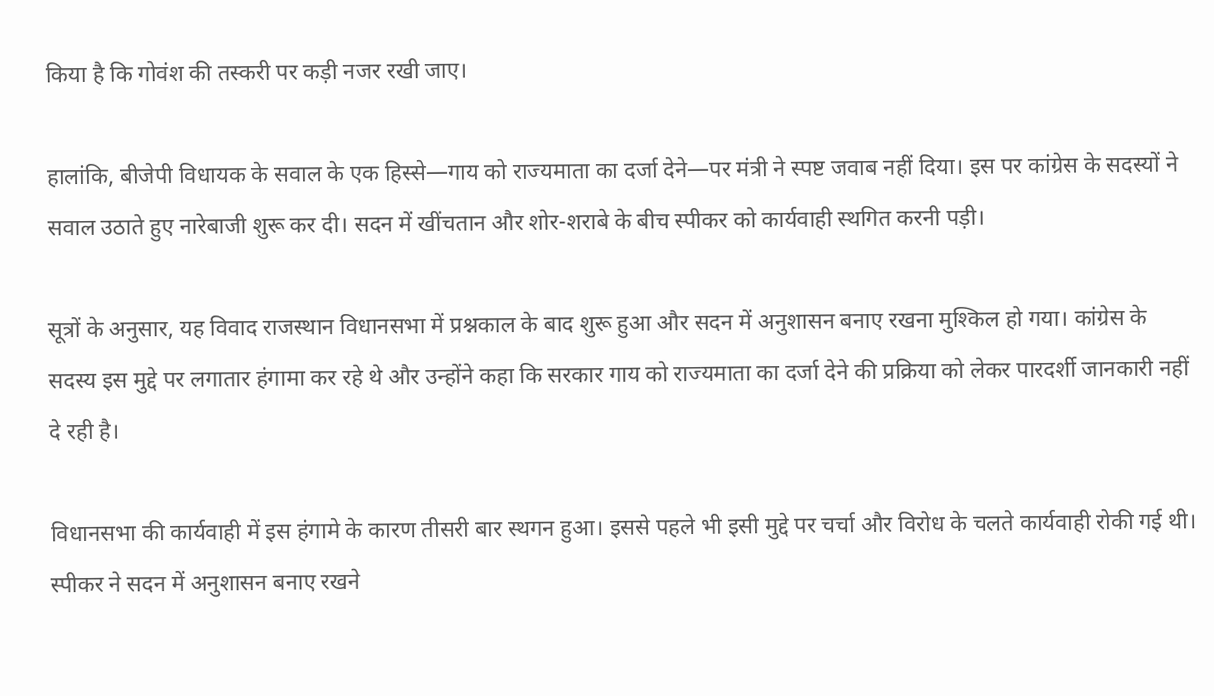किया है कि गोवंश की तस्करी पर कड़ी नजर रखी जाए।

हालांकि, बीजेपी विधायक के सवाल के एक हिस्से—गाय को राज्यमाता का दर्जा देने—पर मंत्री ने स्पष्ट जवाब नहीं दिया। इस पर कांग्रेस के सदस्यों ने सवाल उठाते हुए नारेबाजी शुरू कर दी। सदन में खींचतान और शोर-शराबे के बीच स्पीकर को कार्यवाही स्थगित करनी पड़ी।

सूत्रों के अनुसार, यह विवाद राजस्थान विधानसभा में प्रश्नकाल के बाद शुरू हुआ और सदन में अनुशासन बनाए रखना मुश्किल हो गया। कांग्रेस के सदस्य इस मुद्दे पर लगातार हंगामा कर रहे थे और उन्होंने कहा कि सरकार गाय को राज्यमाता का दर्जा देने की प्रक्रिया को लेकर पारदर्शी जानकारी नहीं दे रही है।

विधानसभा की कार्यवाही में इस हंगामे के कारण तीसरी बार स्थगन हुआ। इससे पहले भी इसी मुद्दे पर चर्चा और विरोध के चलते कार्यवाही रोकी गई थी। स्पीकर ने सदन में अनुशासन बनाए रखने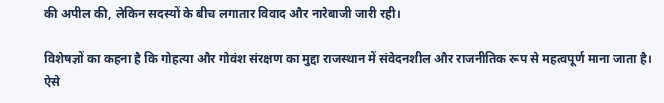की अपील की, लेकिन सदस्यों के बीच लगातार विवाद और नारेबाजी जारी रही।

विशेषज्ञों का कहना है कि गोहत्या और गोवंश संरक्षण का मुद्दा राजस्थान में संवेदनशील और राजनीतिक रूप से महत्वपूर्ण माना जाता है। ऐसे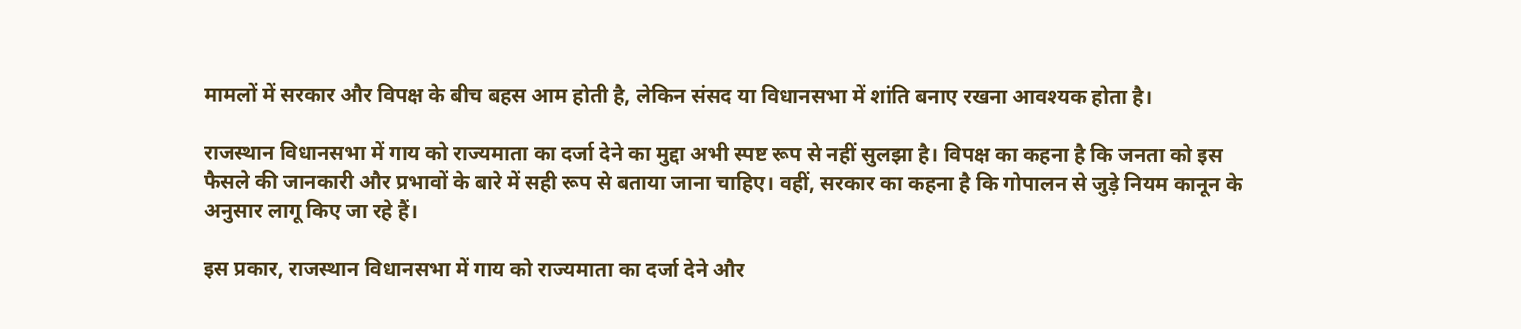मामलों में सरकार और विपक्ष के बीच बहस आम होती है, लेकिन संसद या विधानसभा में शांति बनाए रखना आवश्यक होता है।

राजस्थान विधानसभा में गाय को राज्यमाता का दर्जा देने का मुद्दा अभी स्पष्ट रूप से नहीं सुलझा है। विपक्ष का कहना है कि जनता को इस फैसले की जानकारी और प्रभावों के बारे में सही रूप से बताया जाना चाहिए। वहीं, सरकार का कहना है कि गोपालन से जुड़े नियम कानून के अनुसार लागू किए जा रहे हैं।

इस प्रकार, राजस्थान विधानसभा में गाय को राज्यमाता का दर्जा देने और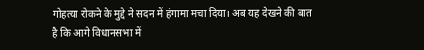गोहत्या रोकने के मुद्दे ने सदन में हंगामा मचा दिया। अब यह देखने की बात है कि आगे विधानसभा में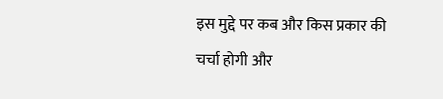इस मुद्दे पर कब और किस प्रकार की चर्चा होगी और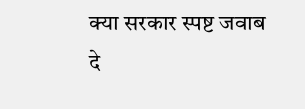क्या सरकार स्पष्ट जवाब दे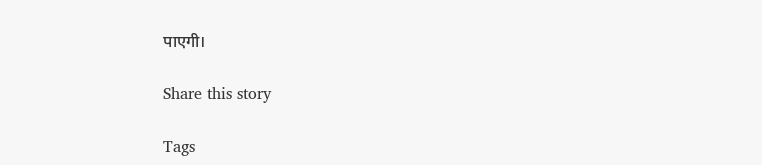पाएगी।

Share this story

Tags